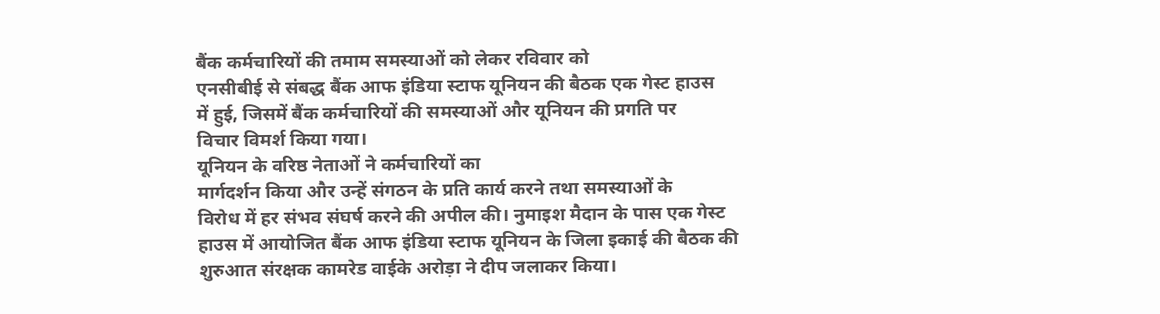बैंक कर्मचारियों की तमाम समस्याओं को लेकर रविवार को
एनसीबीई से संबद्ध बैंक आफ इंडिया स्टाफ यूनियन की बैठक एक गेस्ट हाउस
में हुई, जिसमें बैंक कर्मचारियों की समस्याओं और यूनियन की प्रगति पर
विचार विमर्श किया गया।
यूनियन के वरिष्ठ नेताओं ने कर्मचारियों का
मार्गदर्शन किया और उन्हें संगठन के प्रति कार्य करने तथा समस्याओं के
विरोध में हर संभव संघर्ष करने की अपील की। नुमाइश मैदान के पास एक गेस्ट
हाउस में आयोजित बैंक आफ इंडिया स्टाफ यूनियन के जिला इकाई की बैठक की
शुरुआत संरक्षक कामरेड वाईके अरोड़ा ने दीप जलाकर किया।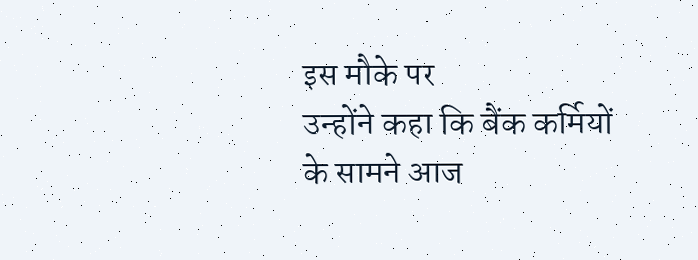इस मौके पर
उन्होंने कहा कि बैंक कर्मियों के सामने आज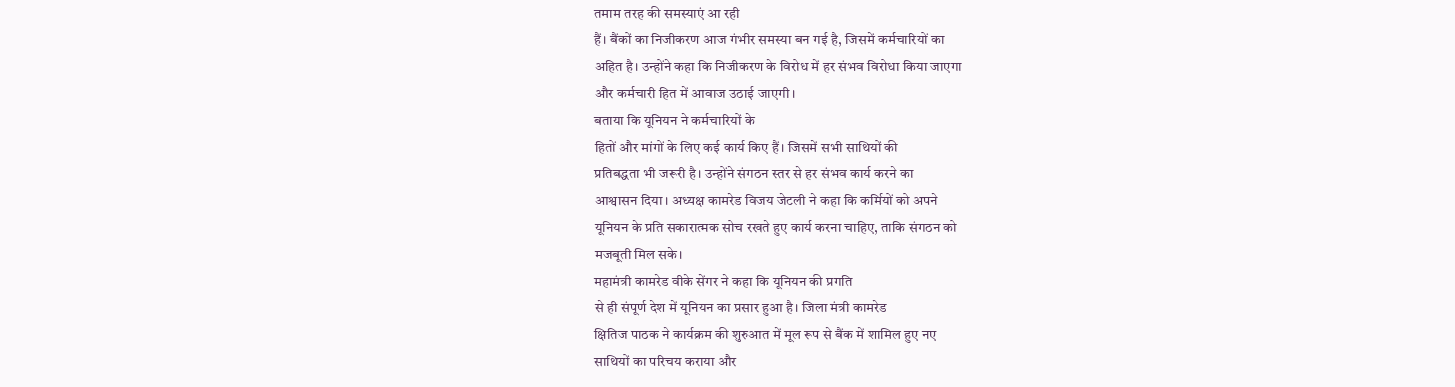तमाम तरह की समस्याएं आ रही
हैं। बैंकों का निजीकरण आज गंभीर समस्या बन गई है, जिसमें कर्मचारियों का
अहित है। उन्होंने कहा कि निजीकरण के विरोध में हर संभव विरोधा किया जाएगा
और कर्मचारी हित में आवाज उठाई जाएगी।
बताया कि यूनियन ने कर्मचारियों के
हितों और मांगों के लिए कई कार्य किए हैं। जिसमें सभी साथियों की
प्रतिबद्धता भी जरूरी है। उन्होंने संगठन स्तर से हर संभव कार्य करने का
आश्वासन दिया। अध्यक्ष कामरेड विजय जेटली ने कहा कि कर्मियों को अपने
यूनियन के प्रति सकारात्मक सोच रखते हुए कार्य करना चाहिए, ताकि संगठन को
मजबूती मिल सके।
महामंत्री कामरेड वीके सेंगर ने कहा कि यूनियन की प्रगति
से ही संपूर्ण देश में यूनियन का प्रसार हुआ है। जिला मंत्री कामरेड
क्षितिज पाठक ने कार्यक्रम की शुरुआत में मूल रूप से बैंक में शामिल हुए नए
साथियों का परिचय कराया और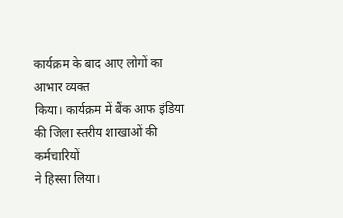कार्यक्रम के बाद आए लोगों का आभार व्यक्त
किया। कार्यक्रम में बैंक आफ इंडिया की जिला स्तरीय शाखाओं की कर्मचारियों
ने हिस्सा लिया।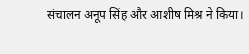संचालन अनूप सिंह और आशीष मिश्र ने किया।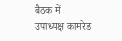बैठक में
उपाध्यक्ष कामरेड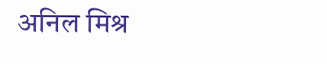अनिल मिश्र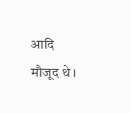आदि मौजूद थे।